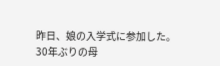昨日、娘の入学式に参加した。
30年ぶりの母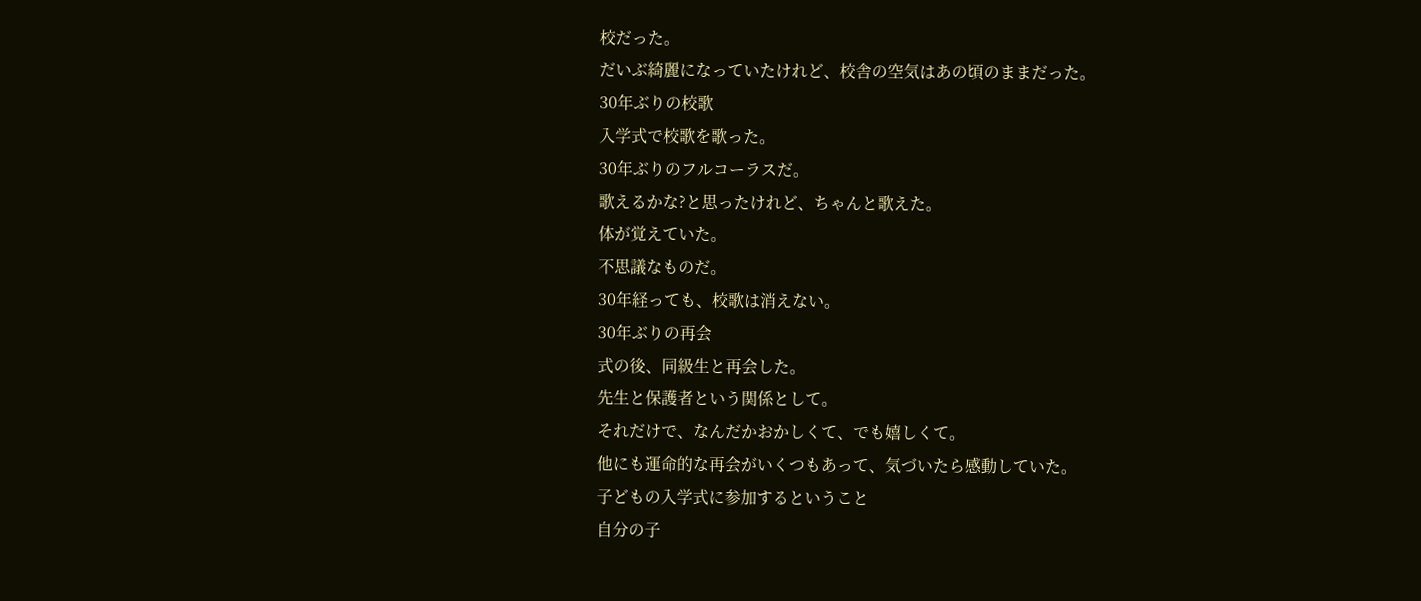校だった。
だいぶ綺麗になっていたけれど、校舎の空気はあの頃のままだった。
30年ぶりの校歌
入学式で校歌を歌った。
30年ぶりのフルコーラスだ。
歌えるかな?と思ったけれど、ちゃんと歌えた。
体が覚えていた。
不思議なものだ。
30年経っても、校歌は消えない。
30年ぶりの再会
式の後、同級生と再会した。
先生と保護者という関係として。
それだけで、なんだかおかしくて、でも嬉しくて。
他にも運命的な再会がいくつもあって、気づいたら感動していた。
子どもの入学式に参加するということ
自分の子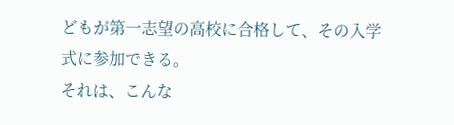どもが第一志望の高校に合格して、その入学式に参加できる。
それは、こんな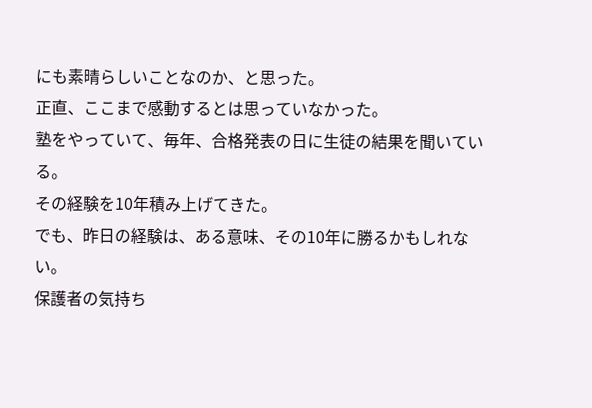にも素晴らしいことなのか、と思った。
正直、ここまで感動するとは思っていなかった。
塾をやっていて、毎年、合格発表の日に生徒の結果を聞いている。
その経験を10年積み上げてきた。
でも、昨日の経験は、ある意味、その10年に勝るかもしれない。
保護者の気持ち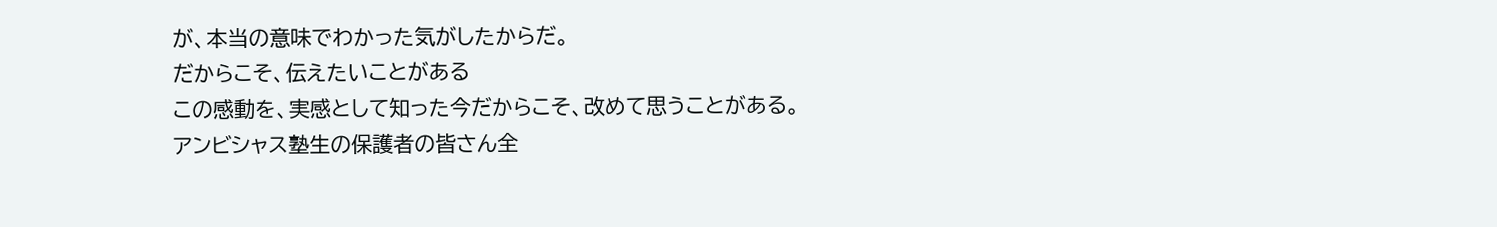が、本当の意味でわかった気がしたからだ。
だからこそ、伝えたいことがある
この感動を、実感として知った今だからこそ、改めて思うことがある。
アンビシャス塾生の保護者の皆さん全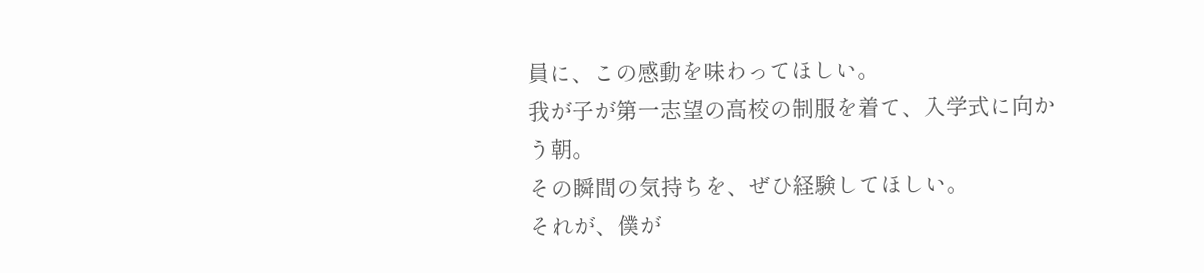員に、この感動を味わってほしい。
我が子が第一志望の高校の制服を着て、入学式に向かう朝。
その瞬間の気持ちを、ぜひ経験してほしい。
それが、僕が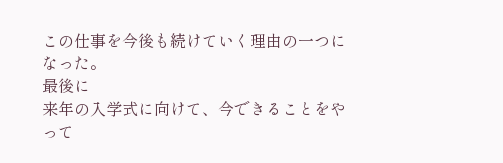この仕事を今後も続けていく理由の一つになった。
最後に
来年の入学式に向けて、今できることをやって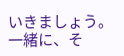いきましょう。
一緒に、そ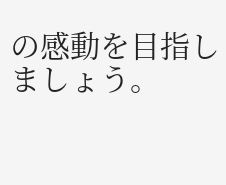の感動を目指しましょう。